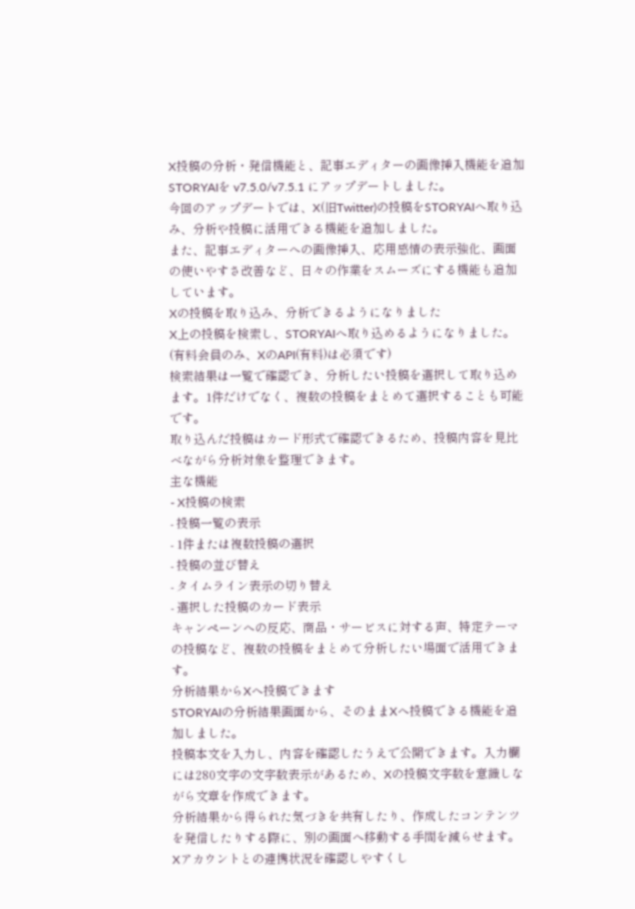X投稿の分析・発信機能と、記事エディターの画像挿入機能を追加
STORYAIを v7.5.0/v7.5.1 にアップデートしました。
今回のアップデートでは、X(旧Twitter)の投稿をSTORYAIへ取り込み、分析や投稿に活用できる機能を追加しました。
また、記事エディターへの画像挿入、応用感情の表示強化、画面の使いやすさ改善など、日々の作業をスムーズにする機能も追加しています。
Xの投稿を取り込み、分析できるようになりました
X上の投稿を検索し、STORYAIへ取り込めるようになりました。(有料会員のみ、XのAPI(有料)は必須です)
検索結果は一覧で確認でき、分析したい投稿を選択して取り込めます。1件だけでなく、複数の投稿をまとめて選択することも可能です。
取り込んだ投稿はカード形式で確認できるため、投稿内容を見比べながら分析対象を整理できます。
主な機能
- X投稿の検索
- 投稿一覧の表示
- 1件または複数投稿の選択
- 投稿の並び替え
- タイムライン表示の切り替え
- 選択した投稿のカード表示
キャンペーンへの反応、商品・サービスに対する声、特定テーマの投稿など、複数の投稿をまとめて分析したい場面で活用できます。
分析結果からXへ投稿できます
STORYAIの分析結果画面から、そのままXへ投稿できる機能を追加しました。
投稿本文を入力し、内容を確認したうえで公開できます。入力欄には280文字の文字数表示があるため、Xの投稿文字数を意識しながら文章を作成できます。
分析結果から得られた気づきを共有したり、作成したコンテンツを発信したりする際に、別の画面へ移動する手間を減らせます。
Xアカウントとの連携状況を確認しやすくし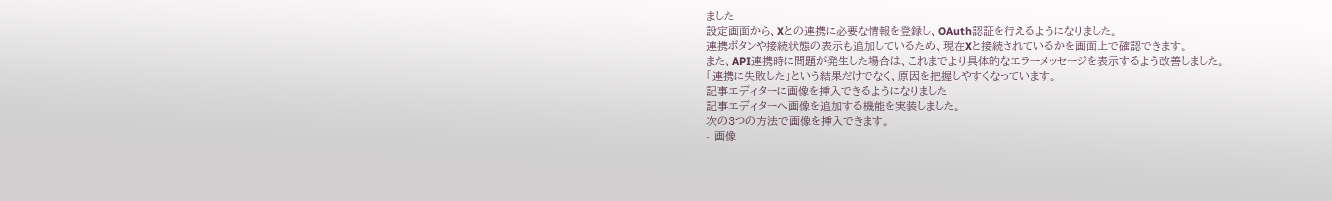ました
設定画面から、Xとの連携に必要な情報を登録し、OAuth認証を行えるようになりました。
連携ボタンや接続状態の表示も追加しているため、現在Xと接続されているかを画面上で確認できます。
また、API連携時に問題が発生した場合は、これまでより具体的なエラーメッセージを表示するよう改善しました。
「連携に失敗した」という結果だけでなく、原因を把握しやすくなっています。
記事エディターに画像を挿入できるようになりました
記事エディターへ画像を追加する機能を実装しました。
次の3つの方法で画像を挿入できます。
- 画像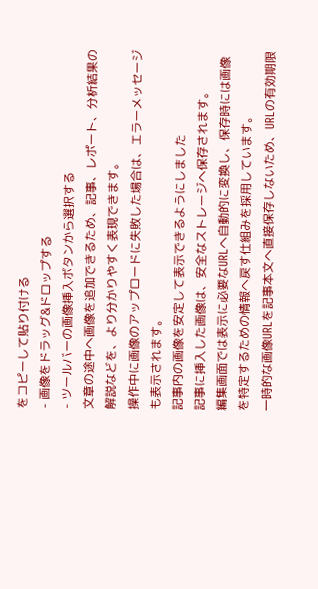をコピーして貼り付ける
- 画像をドラッグ&ドロップする
- ツールバーの画像挿入ボタンから選択する
文章の途中へ画像を追加できるため、記事、レポート、分析結果の解説などを、より分かりやすく表現できます。
操作中に画像のアップロードに失敗した場合は、エラーメッセージも表示されます。
記事内の画像を安定して表示できるようにしました
記事に挿入した画像は、安全なストレージへ保存されます。
編集画面では表示に必要なURLへ自動的に変換し、保存時には画像を特定するための情報へ戻す仕組みを採用しています。
一時的な画像URLを記事本文へ直接保存しないため、URLの有効期限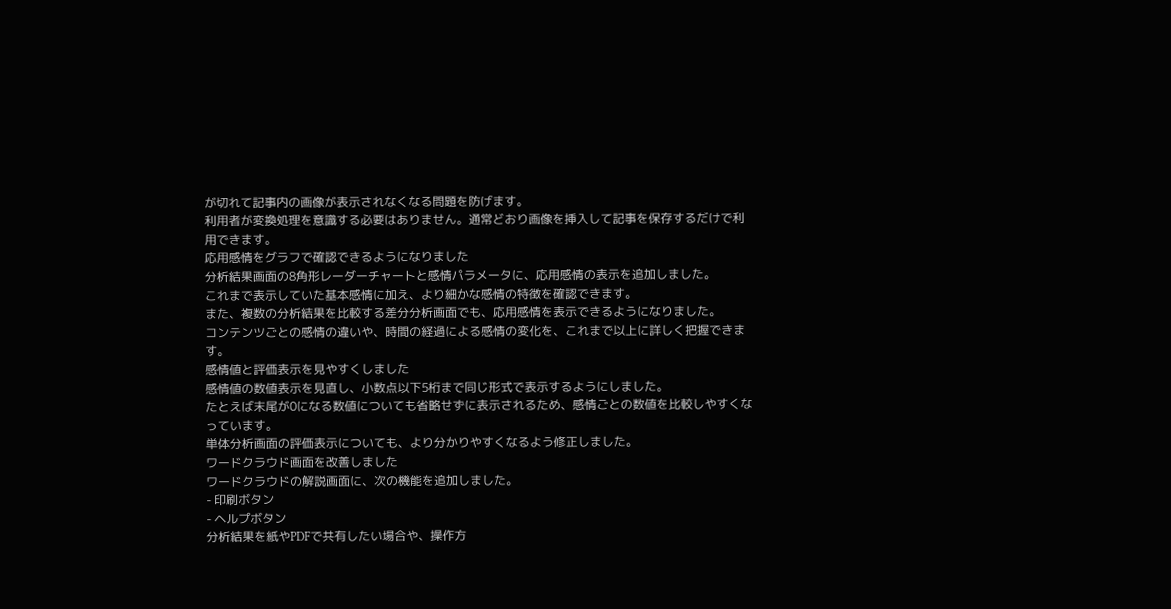が切れて記事内の画像が表示されなくなる問題を防げます。
利用者が変換処理を意識する必要はありません。通常どおり画像を挿入して記事を保存するだけで利用できます。
応用感情をグラフで確認できるようになりました
分析結果画面の8角形レーダーチャートと感情パラメータに、応用感情の表示を追加しました。
これまで表示していた基本感情に加え、より細かな感情の特徴を確認できます。
また、複数の分析結果を比較する差分分析画面でも、応用感情を表示できるようになりました。
コンテンツごとの感情の違いや、時間の経過による感情の変化を、これまで以上に詳しく把握できます。
感情値と評価表示を見やすくしました
感情値の数値表示を見直し、小数点以下5桁まで同じ形式で表示するようにしました。
たとえば末尾が0になる数値についても省略せずに表示されるため、感情ごとの数値を比較しやすくなっています。
単体分析画面の評価表示についても、より分かりやすくなるよう修正しました。
ワードクラウド画面を改善しました
ワードクラウドの解説画面に、次の機能を追加しました。
- 印刷ボタン
- ヘルプボタン
分析結果を紙やPDFで共有したい場合や、操作方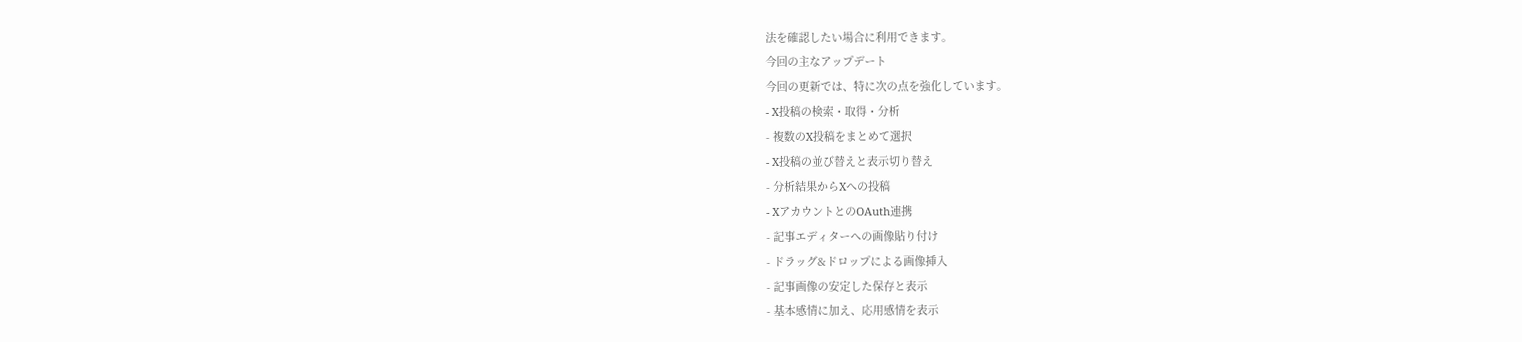法を確認したい場合に利用できます。
今回の主なアップデート
今回の更新では、特に次の点を強化しています。
- X投稿の検索・取得・分析
- 複数のX投稿をまとめて選択
- X投稿の並び替えと表示切り替え
- 分析結果からXへの投稿
- XアカウントとのOAuth連携
- 記事エディターへの画像貼り付け
- ドラッグ&ドロップによる画像挿入
- 記事画像の安定した保存と表示
- 基本感情に加え、応用感情を表示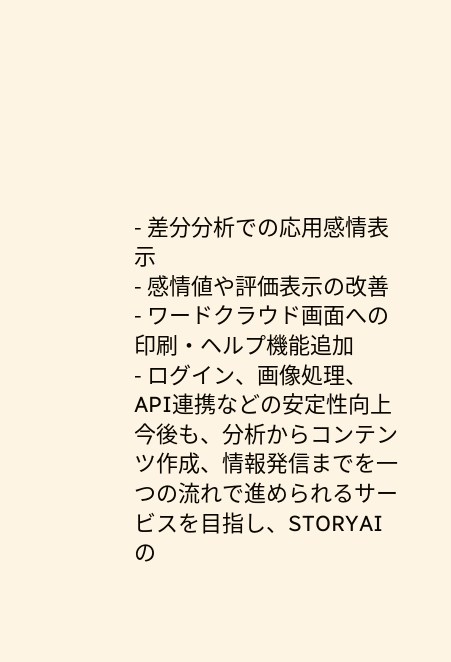- 差分分析での応用感情表示
- 感情値や評価表示の改善
- ワードクラウド画面への印刷・ヘルプ機能追加
- ログイン、画像処理、API連携などの安定性向上
今後も、分析からコンテンツ作成、情報発信までを一つの流れで進められるサービスを目指し、STORYAIの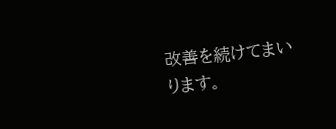改善を続けてまいります。